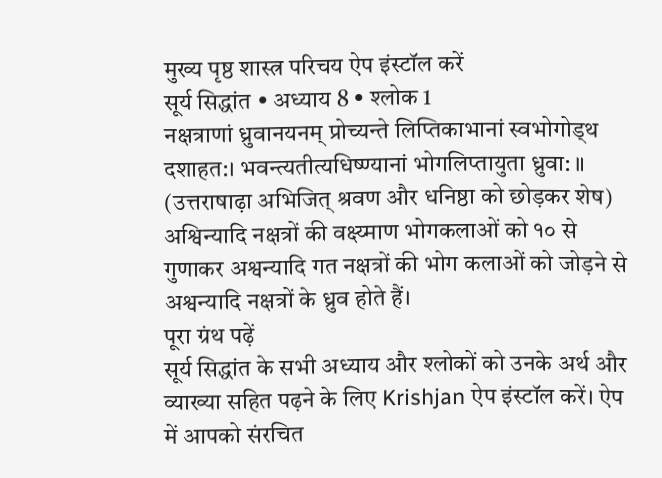मुख्य पृष्ठ शास्त्र परिचय ऐप इंस्टॉल करें
सूर्य सिद्धांत • अध्याय 8 • श्लोक 1
नक्षत्राणां ध्रुवानयनम्‌ प्रोच्यन्ते लिप्तिकाभानां स्वभोगोड्थ दशाहत:। भवन्त्यतीत्यधिष्ण्यानां भोगलिप्तायुता ध्रुवा: ॥
(उत्तराषाढ़ा अभिजित्‌ श्रवण और धनिष्ठा को छोड़कर शेष) अश्विन्यादि नक्षत्रों की वक्ष्य्माण भोगकलाओं को १० से गुणाकर अश्वन्यादि गत नक्षत्रों की भोग कलाओं को जोड़ने से अश्वन्यादि नक्षत्रों के ध्रुव होते हैं।
पूरा ग्रंथ पढ़ें
सूर्य सिद्धांत के सभी अध्याय और श्लोकों को उनके अर्थ और व्याख्या सहित पढ़ने के लिए Krishjan ऐप इंस्टॉल करें। ऐप में आपको संरचित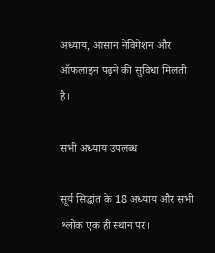अध्याय, आसान नेविगेशन और ऑफलाइन पढ़ने की सुविधा मिलती है।

सभी अध्याय उपलब्ध

सूर्य सिद्धांत के 18 अध्याय और सभी श्लोक एक ही स्थान पर।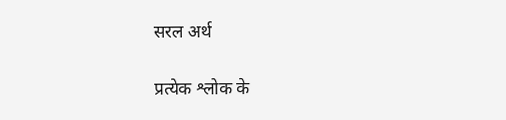सरल अर्थ

प्रत्येक श्लोक के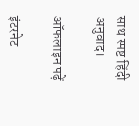साथ स्पष्ट हिंदी अनुवाद।

ऑफलाइन पढ़ें

इंटरनेट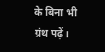के बिना भी ग्रंथ पढ़ें।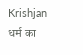Krishjan
धर्म का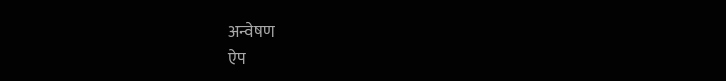अन्वेषण
ऐप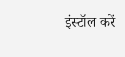इंस्टॉल करें